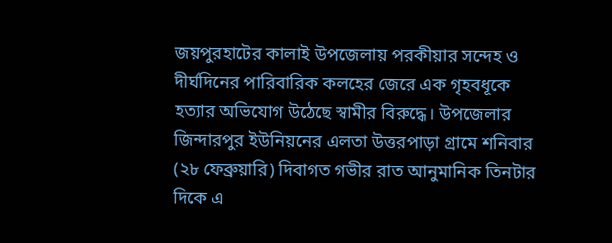জয়পুরহাটের কালাই উপজেলায় পরকীয়ার সন্দেহ ও দীর্ঘদিনের পারিবারিক কলহের জেরে এক গৃহবধূকে হত্যার অভিযোগ উঠেছে স্বামীর বিরুদ্ধে। উপজেলার জিন্দারপুর ইউনিয়নের এলতা উত্তরপাড়া গ্রামে শনিবার (২৮ ফেব্রুয়ারি) দিবাগত গভীর রাত আনুমানিক তিনটার দিকে এ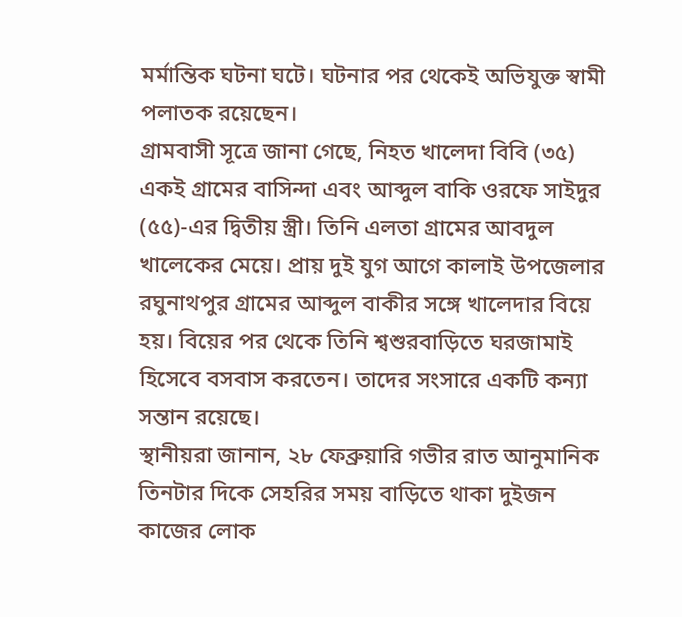মর্মান্তিক ঘটনা ঘটে। ঘটনার পর থেকেই অভিযুক্ত স্বামী পলাতক রয়েছেন।
গ্রামবাসী সূত্রে জানা গেছে, নিহত খালেদা বিবি (৩৫) একই গ্রামের বাসিন্দা এবং আব্দুল বাকি ওরফে সাইদুর (৫৫)-এর দ্বিতীয় স্ত্রী। তিনি এলতা গ্রামের আবদুল খালেকের মেয়ে। প্রায় দুই যুগ আগে কালাই উপজেলার রঘুনাথপুর গ্রামের আব্দুল বাকীর সঙ্গে খালেদার বিয়ে হয়। বিয়ের পর থেকে তিনি শ্বশুরবাড়িতে ঘরজামাই হিসেবে বসবাস করতেন। তাদের সংসারে একটি কন্যা সন্তান রয়েছে।
স্থানীয়রা জানান, ২৮ ফেব্রুয়ারি গভীর রাত আনুমানিক তিনটার দিকে সেহরির সময় বাড়িতে থাকা দুইজন কাজের লোক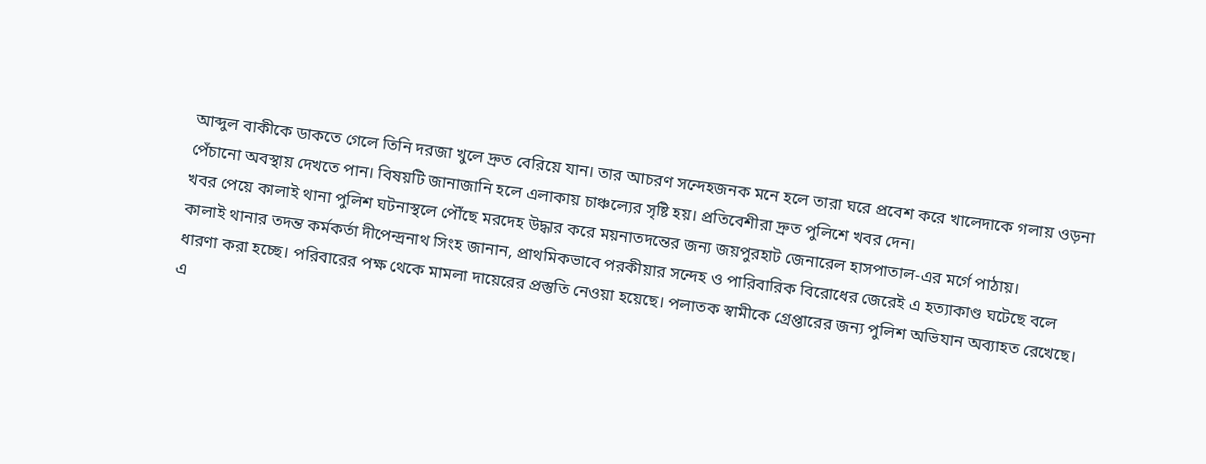আব্দুল বাকীকে ডাকতে গেলে তিনি দরজা খুলে দ্রুত বেরিয়ে যান। তার আচরণ সন্দেহজনক মনে হলে তারা ঘরে প্রবেশ করে খালেদাকে গলায় ওড়না পেঁচানো অবস্থায় দেখতে পান। বিষয়টি জানাজানি হলে এলাকায় চাঞ্চল্যের সৃষ্টি হয়। প্রতিবেশীরা দ্রুত পুলিশে খবর দেন।
খবর পেয়ে কালাই থানা পুলিশ ঘটনাস্থলে পৌঁছে মরদেহ উদ্ধার করে ময়নাতদন্তের জন্য জয়পুরহাট জেনারেল হাসপাতাল-এর মর্গে পাঠায়।
কালাই থানার তদন্ত কর্মকর্তা দীপেন্দ্রনাথ সিংহ জানান, প্রাথমিকভাবে পরকীয়ার সন্দেহ ও পারিবারিক বিরোধের জেরেই এ হত্যাকাণ্ড ঘটেছে বলে ধারণা করা হচ্ছে। পরিবারের পক্ষ থেকে মামলা দায়েরের প্রস্তুতি নেওয়া হয়েছে। পলাতক স্বামীকে গ্রেপ্তারের জন্য পুলিশ অভিযান অব্যাহত রেখেছে।
এ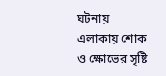ঘটনায় এলাকায় শোক ও ক্ষোভের সৃষ্টি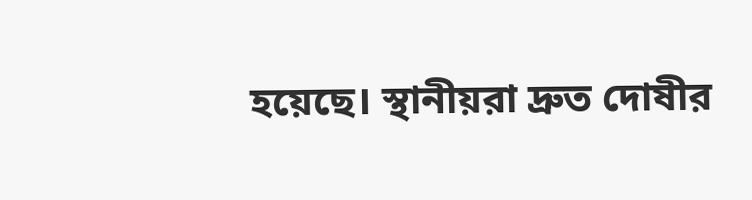হয়েছে। স্থানীয়রা দ্রুত দোষীর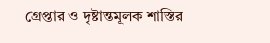গ্রেপ্তার ও দৃষ্টান্তমূলক শাস্তির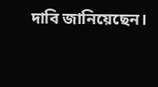দাবি জানিয়েছেন।